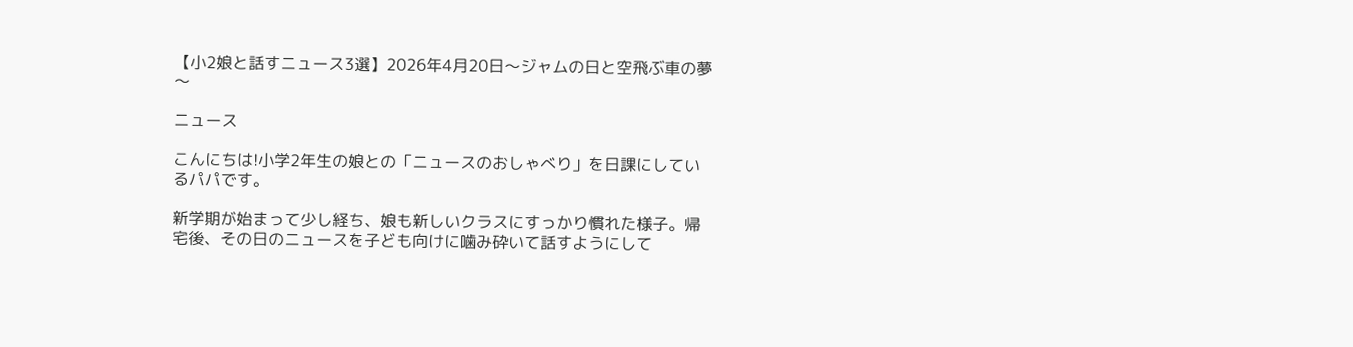【小2娘と話すニュース3選】2026年4月20日〜ジャムの日と空飛ぶ車の夢〜

ニュース

こんにちは!小学2年生の娘との「ニュースのおしゃべり」を日課にしているパパです。

新学期が始まって少し経ち、娘も新しいクラスにすっかり慣れた様子。帰宅後、その日のニュースを子ども向けに噛み砕いて話すようにして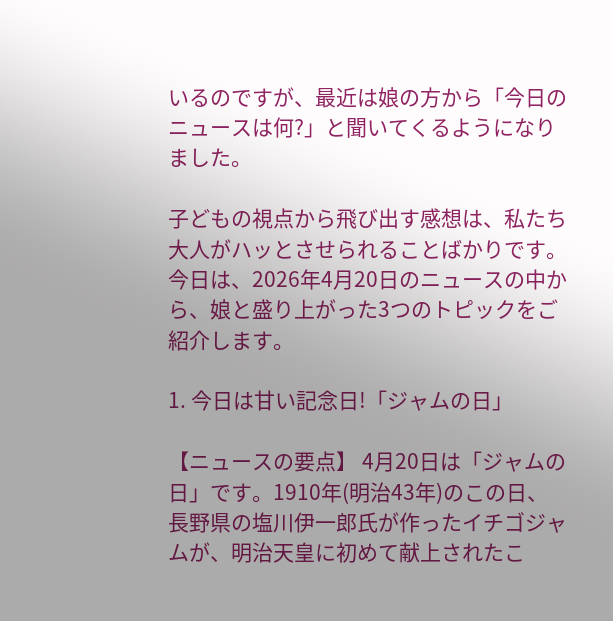いるのですが、最近は娘の方から「今日のニュースは何?」と聞いてくるようになりました。

子どもの視点から飛び出す感想は、私たち大人がハッとさせられることばかりです。今日は、2026年4月20日のニュースの中から、娘と盛り上がった3つのトピックをご紹介します。

1. 今日は甘い記念日!「ジャムの日」

【ニュースの要点】 4月20日は「ジャムの日」です。1910年(明治43年)のこの日、長野県の塩川伊一郎氏が作ったイチゴジャムが、明治天皇に初めて献上されたこ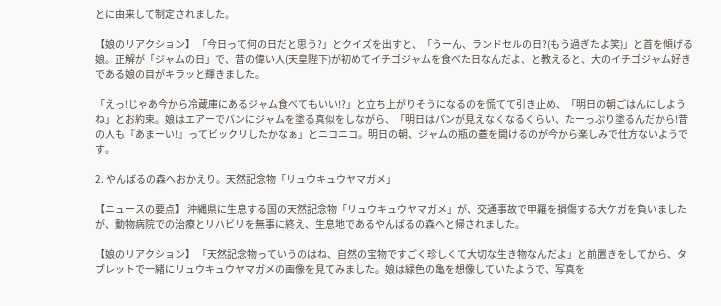とに由来して制定されました。

【娘のリアクション】 「今日って何の日だと思う?」とクイズを出すと、「うーん、ランドセルの日?(もう過ぎたよ笑)」と首を傾げる娘。正解が「ジャムの日」で、昔の偉い人(天皇陛下)が初めてイチゴジャムを食べた日なんだよ、と教えると、大のイチゴジャム好きである娘の目がキラッと輝きました。

「えっ!じゃあ今から冷蔵庫にあるジャム食べてもいい!?」と立ち上がりそうになるのを慌てて引き止め、「明日の朝ごはんにしようね」とお約束。娘はエアーでパンにジャムを塗る真似をしながら、「明日はパンが見えなくなるくらい、たーっぷり塗るんだから!昔の人も『あまーい!』ってビックリしたかなぁ」とニコニコ。明日の朝、ジャムの瓶の蓋を開けるのが今から楽しみで仕方ないようです。

2. やんばるの森へおかえり。天然記念物「リュウキュウヤマガメ」

【ニュースの要点】 沖縄県に生息する国の天然記念物「リュウキュウヤマガメ」が、交通事故で甲羅を損傷する大ケガを負いましたが、動物病院での治療とリハビリを無事に終え、生息地であるやんばるの森へと帰されました。

【娘のリアクション】 「天然記念物っていうのはね、自然の宝物ですごく珍しくて大切な生き物なんだよ」と前置きをしてから、タブレットで一緒にリュウキュウヤマガメの画像を見てみました。娘は緑色の亀を想像していたようで、写真を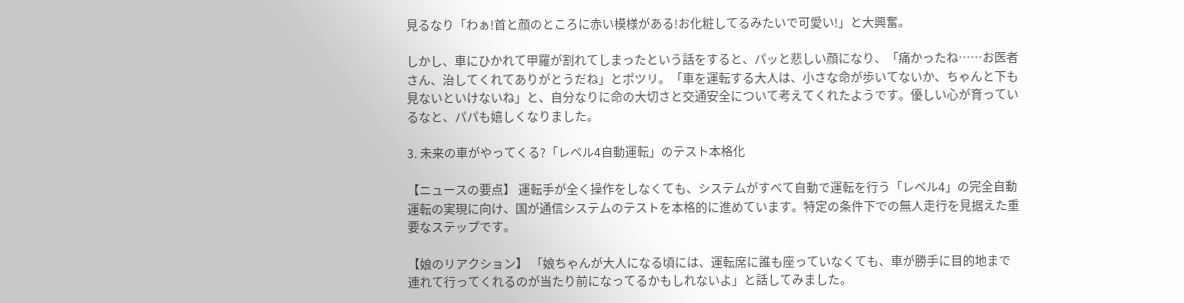見るなり「わぁ!首と顔のところに赤い模様がある!お化粧してるみたいで可愛い!」と大興奮。

しかし、車にひかれて甲羅が割れてしまったという話をすると、パッと悲しい顔になり、「痛かったね……お医者さん、治してくれてありがとうだね」とポツリ。「車を運転する大人は、小さな命が歩いてないか、ちゃんと下も見ないといけないね」と、自分なりに命の大切さと交通安全について考えてくれたようです。優しい心が育っているなと、パパも嬉しくなりました。

3. 未来の車がやってくる?「レベル4自動運転」のテスト本格化

【ニュースの要点】 運転手が全く操作をしなくても、システムがすべて自動で運転を行う「レベル4」の完全自動運転の実現に向け、国が通信システムのテストを本格的に進めています。特定の条件下での無人走行を見据えた重要なステップです。

【娘のリアクション】 「娘ちゃんが大人になる頃には、運転席に誰も座っていなくても、車が勝手に目的地まで連れて行ってくれるのが当たり前になってるかもしれないよ」と話してみました。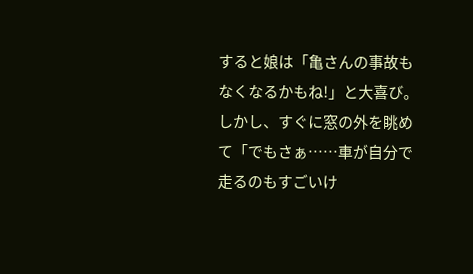すると娘は「亀さんの事故もなくなるかもね!」と大喜び。しかし、すぐに窓の外を眺めて「でもさぁ……車が自分で走るのもすごいけ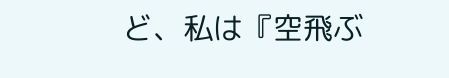ど、私は『空飛ぶ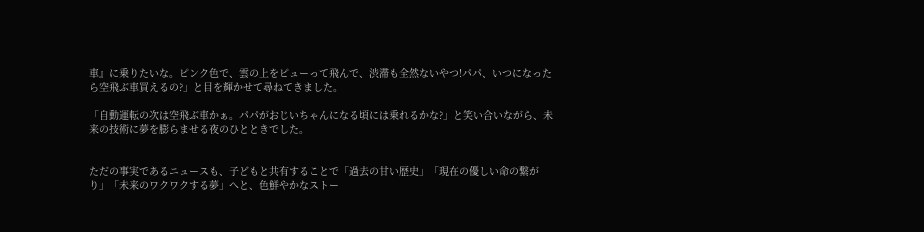車』に乗りたいな。ピンク色で、雲の上をピューって飛んで、渋滞も全然ないやつ!パパ、いつになったら空飛ぶ車買えるの?」と目を輝かせて尋ねてきました。

「自動運転の次は空飛ぶ車かぁ。パパがおじいちゃんになる頃には乗れるかな?」と笑い合いながら、未来の技術に夢を膨らませる夜のひとときでした。


ただの事実であるニュースも、子どもと共有することで「過去の甘い歴史」「現在の優しい命の繋がり」「未来のワクワクする夢」へと、色鮮やかなストー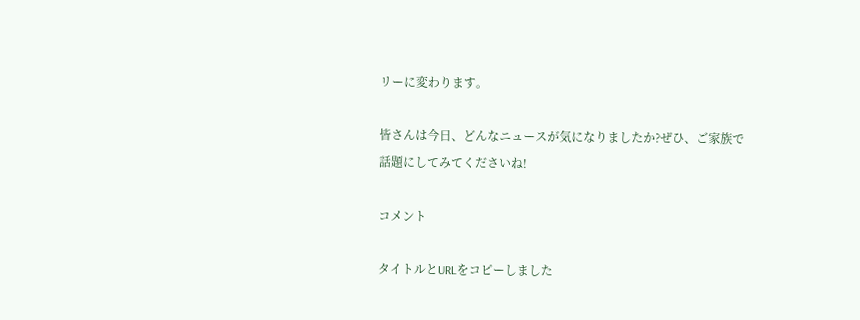リーに変わります。

皆さんは今日、どんなニュースが気になりましたか?ぜひ、ご家族で話題にしてみてくださいね!

コメント

タイトルとURLをコピーしました